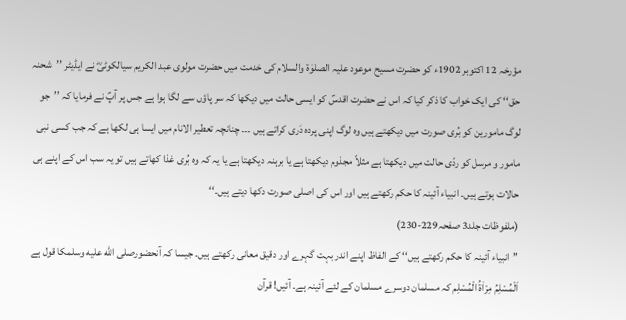مؤرخہ 12 اکتوبر 1902ء کو حضرت مسیح موعود علیہ الصلوٰۃ والسلام کی خدمت میں حضرت مولوی عبد الکریم سیالکوٹیؓ نے ایڈیٹر ’’شحنہ حق‘‘ کی ایک خواب کا ذکر کیا کہ اس نے حضرت اقدسؑ کو ایسی حالت میں دیکھا کہ سر پاؤں سے لگا ہوا ہے جس پر آپؑ نے فرمایا کہ ’’جو لوگ مامورین کو بُری صورت میں دیکھتے ہیں وہ لوگ اپنی پردہ دَری کراتے ہیں ۔۔۔ چنانچہ تعطیر الانام میں ایسا ہی لکھا ہے کہ جب کسی نبی مامور و مرسل کو ردّی حالت میں دیکھتا ہے مثلاً مجذوم دیکھتا ہے یا برہنہ دیکھتا ہے یا یہ کہ وہ بُری غذا کھاتے ہیں تو یہ سب اس کے اپنے ہی حالات ہوتے ہیں۔ انبیاء آئینہ کا حکم رکھتے ہیں اور اس کی اصلی صورت دکھا دیتے ہیں۔‘‘
(ملفوظات جلد3 صفحہ229-230)
’’انبیاء آئینہ کا حکم رکھتے ہیں‘‘ کے الفاظ اپنے اندر بہت گہرے اور دقیق معانی رکھتے ہیں۔ جیسا کہ آنحضورصلى الله عليه وسلمکا قول ہے اَلْمُسْلِمُ مِرْاٰۃُ الْمُسْلِم کہ مسلمان دوسرے مسلمان کے لئے آئینہ ہے۔ آئیں! قرآن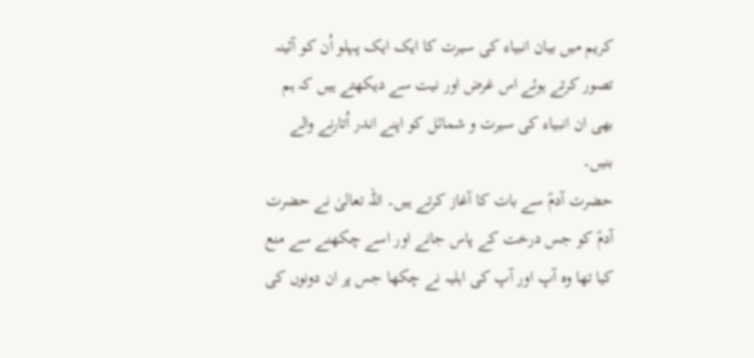کریم میں بیان انبیاء کی سیرت کا ایک ایک پہلو اُن کو آئینہ تصور کرتے ہوئے اس غرض اور نیت سے دیکھتے ہیں کہ ہم بھی ان انبیاء کی سیرت و شمائل کو اپنے اندر اُتارنے والے بنیں۔
حضرت آدمؑ سے بات کا آغاز کرتے ہیں۔ اللہ تعالیٰ نے حضرت آدمؑ کو جس درخت کے پاس جانے اور اسے چکھنے سے منع کیا تھا وہ آپ اور آپ کی اہلیہ نے چکھا جس پر ان دونوں کی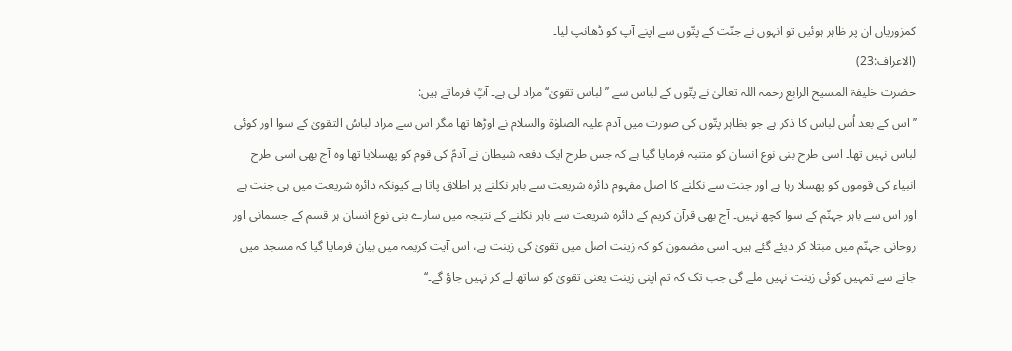کمزوریاں ان پر ظاہر ہوئیں تو انہوں نے جنّت کے پتّوں سے اپنے آپ کو ڈھانپ لیا۔
(الاعراف:23)
حضرت خلیفۃ المسیح الرابع رحمہ اللہ تعالیٰ نے پتّوں کے لباس سے ’’لباس تقویٰ‘‘ مراد لی ہے۔ آپؒ فرماتے ہیں:
’’اس کے بعد اُس لباس کا ذکر ہے جو بظاہر پتّوں کی صورت میں آدم علیہ الصلوٰۃ والسلام نے اوڑھا تھا مگر اس سے مراد لباسُ التقویٰ کے سوا اور کوئی لباس نہیں تھا۔ اسی طرح بنی نوع انسان کو متنبہ فرمایا گیا ہے کہ جس طرح ایک دفعہ شیطان نے آدمؑ کی قوم کو پھسلایا تھا وہ آج بھی اسی طرح انبیاء کی قوموں کو پھسلا رہا ہے اور جنت سے نکلنے کا اصل مفہوم دائرہ شریعت سے باہر نکلنے پر اطلاق پاتا ہے کیونکہ دائرہ شریعت میں ہی جنت ہے اور اس سے باہر جہنّم کے سوا کچھ نہیں۔ آج بھی قرآن کریم کے دائرہ شریعت سے باہر نکلنے کے نتیجہ میں سارے بنی نوع انسان ہر قسم کے جسمانی اور روحانی جہنّم میں مبتلا کر دیئے گئے ہیں۔ اسی مضمون کو کہ زینت اصل میں تقویٰ کی زینت ہے، اس آیت کریمہ میں بیان فرمایا گیا کہ مسجد میں جانے سے تمہیں کوئی زینت نہیں ملے گی جب تک کہ تم اپنی زینت یعنی تقویٰ کو ساتھ لے کر نہیں جاؤ گے۔‘‘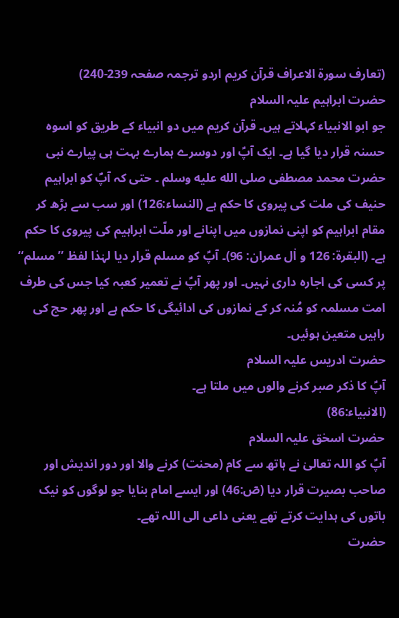(تعارف سورۃ الاعراف قرآن کریم اردو ترجمہ صفحہ 239-240)
حضرت ابراہیم علیہ السلام
جو ابو الانبیاء کہلاتے ہیں۔ قرآن کریم میں دو انبیاء کے طریق کو اسوہ حسنہ قرار دیا گیا ہے۔ ایک آپؑ اور دوسرے ہمارے بہت ہی پیارے نبی حضرت محمد مصطفی صلى الله عليه وسلم ۔ حتی کہ آپؐ کو ابراہیم حنیف کی ملت کی پیروی کا حکم ہے (النساء:126) اور سب سے بڑھ کر مقام ابراہیم کو اپنی نمازوں میں اپنانے اور ملّت ابراہیم کی پیروی کا حکم ہے۔ (البقرۃ: 126 و اٰل عمران: 96)۔ آپؑ کو مسلم قرار دیا لہٰذا لفظ ’’مسلم‘‘ پر کسی کی اجارہ داری نہیں۔ اور پھر آپؑ نے تعمیر کعبہ کیا جس کی طرف امت مسلمہ کو مُنہ کر کے نمازوں کی ادائیگی کا حکم ہے اور پھر حج کی راہیں متعین ہوئیں۔
حضرت ادریس علیہ السلام
آپؑ کا ذکر صبر کرنے والوں میں ملتا ہے۔
(الانبیاء:86)
حضرت اسحٰق علیہ السلام
آپؑ کو اللہ تعالیٰ نے ہاتھ سے کام (محنت) کرنے والا اور دور اندیش اور صاحب بصیرت قرار دیا (صٓ:46) اور ایسے امام بنایا جو لوگوں کو نیک باتوں کی ہدایت کرتے تھے یعنی داعی الی اللہ تھے۔
حضرت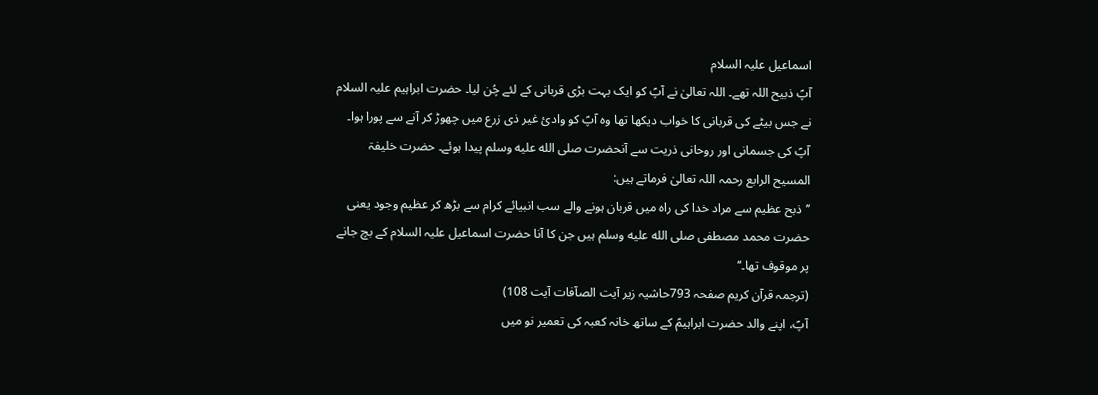اسماعیل علیہ السلام
آپؑ ذبیح اللہ تھے۔ اللہ تعالیٰ نے آپؑ کو ایک بہت بڑی قربانی کے لئے چُن لیا۔ حضرت ابراہیم علیہ السلام نے جس بیٹے کی قربانی کا خواب دیکھا تھا وہ آپؑ کو وادیٔ غیر ذی زرع میں چھوڑ کر آنے سے پورا ہوا۔ آپؑ کی جسمانی اور روحانی ذریت سے آنحضرت صلى الله عليه وسلم پیدا ہوئے۔ حضرت خلیفۃ المسیح الرابع رحمہ اللہ تعالیٰ فرماتے ہیں:
’’ذبح عظیم سے مراد خدا کی راہ میں قربان ہونے والے سب انبیائے کرام سے بڑھ کر عظیم وجود یعنی حضرت محمد مصطفی صلى الله عليه وسلم ہیں جن کا آنا حضرت اسماعیل علیہ السلام کے بچ جانے پر موقوف تھا۔‘‘
(ترجمہ قرآن کریم صفحہ 793حاشیہ زیر آیت الصآفات آیت 108)
آپؑ، اپنے والد حضرت ابراہیمؑ کے ساتھ خانہ کعبہ کی تعمیر نو میں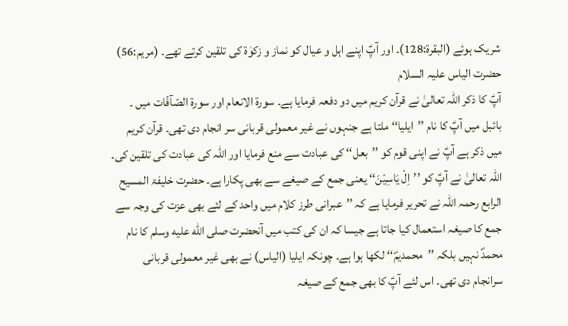شریک ہوئے (البقرۃ:128)۔ اور آپؑ اپنے اہل و عیال کو نماز و زکوٰۃ کی تلقین کرتے تھے۔ (مریم:56)
حضرت الیاس علیہ السلام
آپؑ کا ذکر اللہ تعالیٰ نے قرآن کریم میں دو دفعہ فرمایا ہے۔ سورۃ الانعام اور سورۃ الصّآفّات میں ۔ بائبل میں آپؑ کا نام ’’ایلیا‘‘ ملتا ہے جنہوں نے غیر معمولی قربانی سر انجام دی تھی۔ قرآن کریم میں ذکر ہے آپؑ نے اپنی قوم کو ’’بعل‘‘ کی عبادت سے منع فرمایا اور اللہ کی عبادت کی تلقین کی۔ اللہ تعالیٰ نے آپؑ کو ’’اِلْ یَاسِیْنَ‘‘ یعنی جمع کے صیغے سے بھی پکارا ہے۔ حضرت خلیفۃ المسیح الرابع رحمہ اللہ نے تحریر فرمایا ہے کہ ’’عبرانی طرز کلام میں واحد کے لئے بھی عزت کی وجہ سے جمع کا صیغہ استعمال کیا جاتا ہے جیسا کہ ان کی کتب میں آنحضرت صلى الله عليه وسلم کا نام محمدؐ نہیں بلکہ ’’محمدیمؐ‘‘ لکھا ہوا ہے۔ چونکہ ایلیا (الیاس) نے بھی غیر معمولی قربانی سرانجام دی تھی۔ اس لئے آپؑ کا بھی جمع کے صیغہ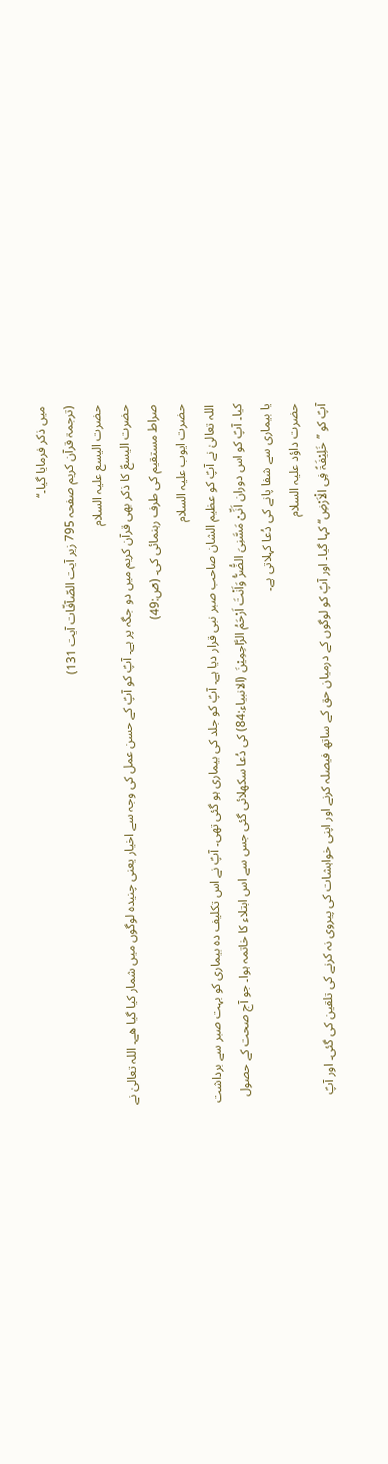میں ذکر فرمایا گیا۔‘‘
(ترجمۃ قرآن کریم صفحہ 795 زیر آیت الصّآفّات آیت 131)
حضرت الیسع علیہ السلام
حضرت الیسعؑ کا ذکر بھی قرآن کریم میں دو جگہ پر ہے۔ آپؑ کو آپؑ کے حسن عمل کی وجہ سے اخیار یعنی چنیدہ لوگوں میں شمار کیا گیا هے۔ اللہ تعالیٰ نے صراط مستقیم کی طرف رہنمائی کی۔ (صٓ:49)
حضرت ایوب علیہ السلام
اللہ تعالیٰ نے آپؑ کو عظیم الشان صاحب صبر نبی قرار دیا ہے۔ آپؑ کو جلد کی بیماری ہو گئی تھی۔ آپؑ نے اس تکلیف دہ بیماری کو بہت صبر سے برداشت کیا۔ آپؑ کو اس دوران اَنِّیْ مَسَّنِیَ الضُّرُّ وَاَنْتَ اَرْحَمُ الرَّاحِمِیْنَ (الانبیاء:84) کی دُعا سکھلائی گئی جس سے اس ابتلاء کا خاتمہ ہوا۔ جو آج صحت کے حصول یا بیماری سے شفا پانے کی دُعا کہلاتی ہے۔
حضرت داؤد علیہ السلام
آپؑ کو ’’خَلِیْفَۃً فِی الْاَرْضِ‘‘ کہا گیا۔ اور آپؑ کو لوگوں کے درمیان حق کے ساتھ فیصلہ کرنے اور اپنی خواہشات کی پیروی نہ کرنے کی تلقین کی گئی۔ اور آپؑ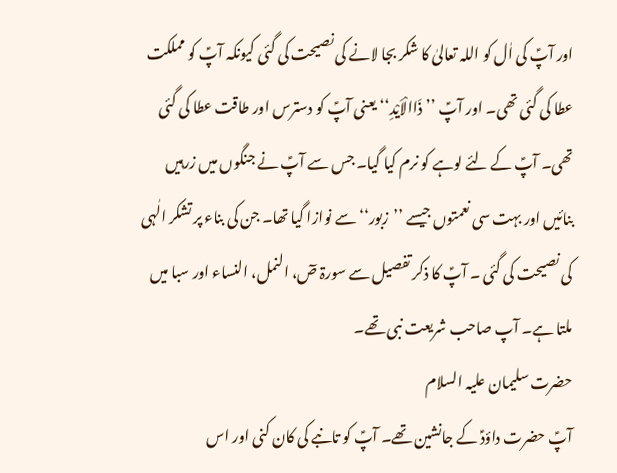اور آپؑ کی اٰل کو اللہ تعالیٰ کا شکر بجا لانے کی نصیحت کی گئی کیونکہ آپؑ کو مملکت عطا کی گئی تھی۔ اور آپؑ ’’ذَاالْاَیْدِ‘‘ یعنی آپؑ کو دسترس اور طاقت عطا کی گئی تھی۔ آپؑ کے لئے لوہے کو نرم کیا گیا۔ جس سے آپؑ نے جنگوں میں زرہیں بنائیں اور بہت سی نعمتوں جیسے ’’زبور‘‘ سے نوازا گیا تھا۔ جن کی بناء پر تشکر الٰہی کی نصیحت کی گئی ۔ آپؑ کا ذکر تفصیل سے سورۃ صٓ، النمل، النساء اور سبا میں ملتا ہے۔ آپ صاحب شریعت نبی تھے۔
حضرت سلیمان علیہ السلام
آپؑ حضرت داؤدؑ کے جانشین تھے۔ آپؑ کو تانبے کی کان کنی اور اس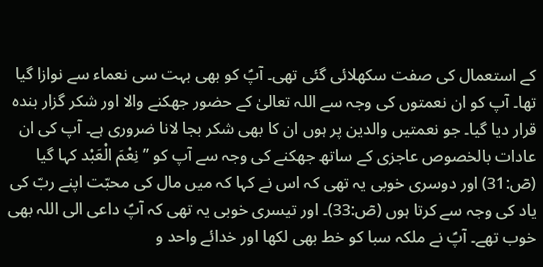کے استعمال کی صفت سکھلائی گئی تھی۔ آپؑ کو بھی بہت سی نعماء سے نوازا گیا تھا۔ آپ کو ان نعمتوں کی وجہ سے اللہ تعالیٰ کے حضور جھکنے والا اور شکر گزار بندہ قرار دیا گیا۔ جو نعمتیں والدین پر ہوں ان کا بھی شکر بجا لانا ضروری ہے۔ آپ کی ان عادات بالخصوص عاجزی کے ساتھ جھکنے کی وجہ سے آپ کو ’’نِعْمَ الْعَبْد کہا گیا (صٓ:31) اور دوسری خوبی یہ تھی کہ اس نے کہا کہ میں مال کی محبّت اپنے ربّ کی یاد کی وجہ سے کرتا ہوں (صٓ:33)۔ اور تیسری خوبی یہ تھی کہ آپؑ داعی الی اللہ بھی خوب تھے۔ آپؑ نے ملکہ سبا کو خط بھی لکھا اور خدائے واحد و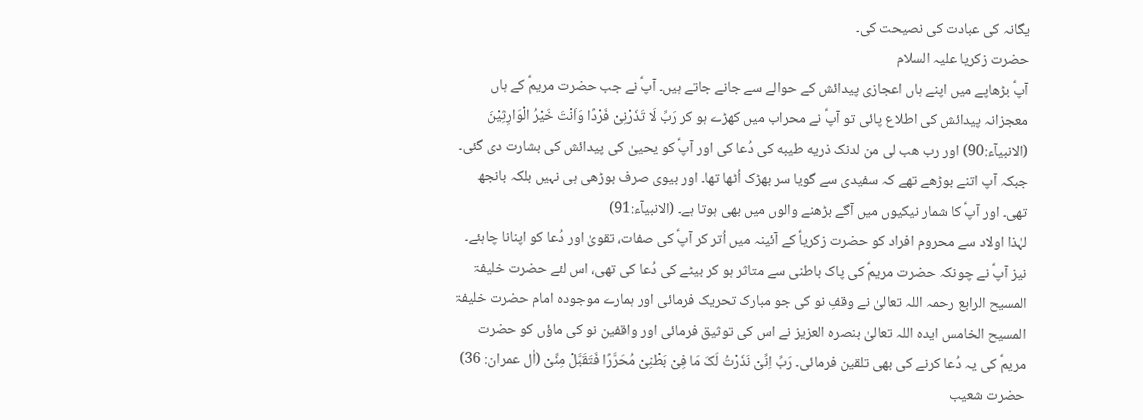یگانہ کی عبادت کی نصیحت کی۔
حضرت زکریا علیہ السلام
آپؑ بڑھاپے میں اپنے ہاں اعجازی پیدائش کے حوالے سے جانے جاتے ہیں۔ آپؑ نے جب حضرت مریمؑ کے ہاں معجزانہ پیدائش کی اطلاع پائی تو آپؑ نے محراب میں کھڑے ہو کر رَبِّ لَا تَذَرْنِیْ فَرْدًا وَاَنْتَ خَیْرُ الْوَارِثِیْنَ (الانبیآء:90) اور رب ھب لی من لدنک ذریه طیبه کی دُعا کی اور آپؑ کو یحییٰ کی پیدائش کی بشارت دی گئی۔ جبکہ آپ اتنے بوڑھے تھے کہ سفیدی سے گویا سر بھڑک اُٹھا تھا۔ اور بیوی صرف بوڑھی ہی نہیں بلکہ بانجھ تھی۔ اور آپؑ کا شمار نیکیوں میں آگے بڑھنے والوں میں بھی ہوتا ہے۔ (الانبیآء:91)
لہٰذا اولاد سے محروم افراد کو حضرت زکریاؑ کے آئینہ میں اُتر کر آپؑ کی صفات، تقویٰ اور دُعا کو اپنانا چاہئے۔ نیز آپؑ نے چونکہ حضرت مریمؑ کی پاک باطنی سے متاثر ہو کر بیٹے کی دُعا کی تھی، اس لئے حضرت خلیفۃ المسیح الرابع رحمہ اللہ تعالیٰ نے وقفِ نو کی جو مبارک تحریک فرمائی اور ہمارے موجودہ امام حضرت خلیفۃ المسیح الخامس ایدہ اللہ تعالیٰ بنصرہ العزیز نے اس کی توثیق فرمائی اور واقفین نو کی ماؤں کو حضرت مریمؑ کی یہ دُعا کرنے کی بھی تلقین فرمائی۔ رَبِّ اِنِّیْ نَذَرْتُ لَکَ مَا فِیْ بَطْنِیْ مُحَرَّرًا فَتَقَبَّلْ مِنِّیْ (اٰل عمران: 36)
حضرت شعیب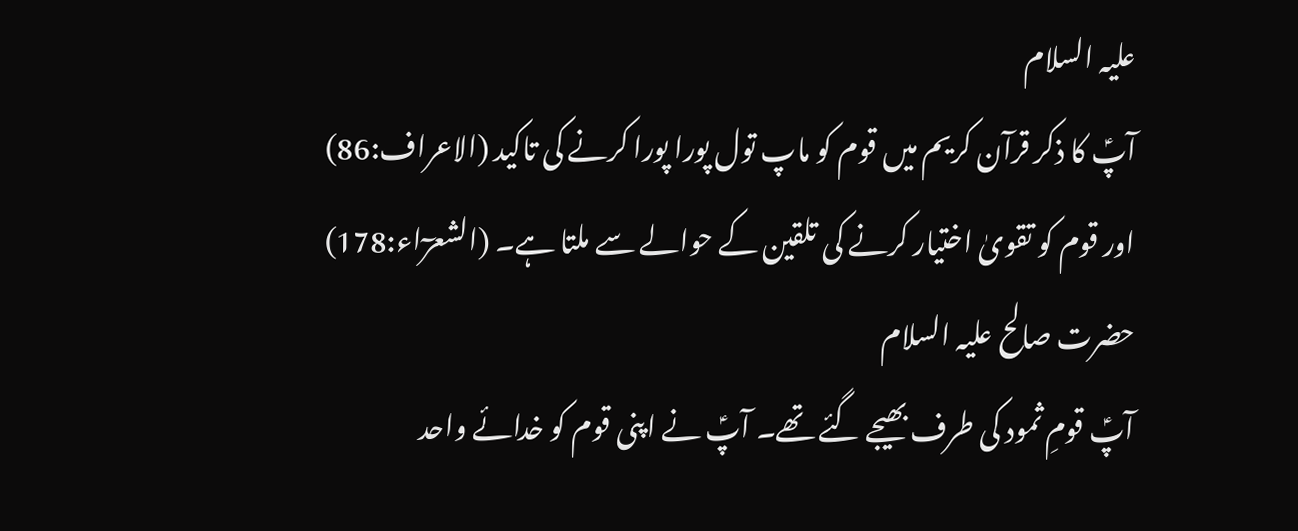علیہ السلام
آپؑ کا ذکر قرآن کریم میں قوم کو ماپ تول پورا پورا کرنے کی تاکید (الاعراف:86) اور قوم کو تقویٰ اختیار کرنے کی تلقین کے حوالے سے ملتا ہے۔ (الشعرٓاء:178)
حضرت صالح علیہ السلام
آپؑ قومِ ثمود کی طرف بھیجے گئے تھے۔ آپؑ نے اپنی قوم کو خدائے واحد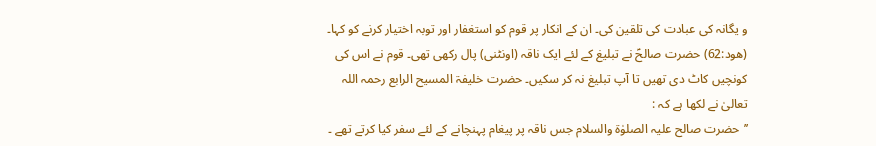و یگانہ کی عبادت کی تلقین کی۔ ان کے انکار پر قوم کو استغفار اور توبہ اختیار کرنے کو کہا۔ (ھود:62) حضرت صالحؑ نے تبلیغ کے لئے ایک ناقہ (اونٹنی) پال رکھی تھی۔ قوم نے اس کی کونچیں کاٹ دی تھیں تا آپ تبلیغ نہ کر سکیں۔ حضرت خلیفۃ المسیح الرابع رحمہ اللہ تعالیٰ نے لکھا ہے کہ :
’’حضرت صالح علیہ الصلوٰۃ والسلام جس ناقہ پر پیغام پہنچانے کے لئے سفر کیا کرتے تھے ۔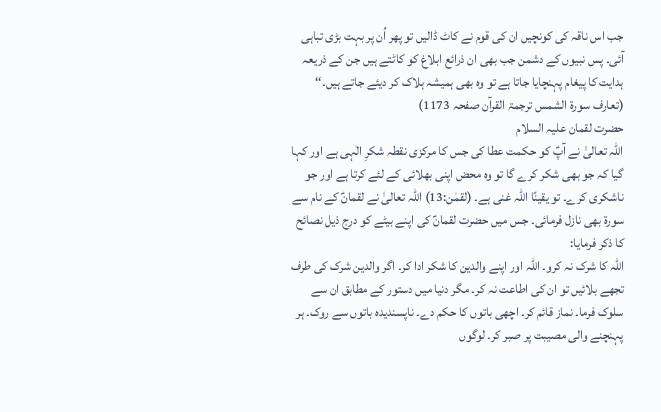جب اس ناقہ کی کونچیں ان کی قوم نے کاٹ ڈالیں تو پھر اُن پر بہت بڑی تباہی آئی۔ پس نبیوں کے دشمن جب بھی ان ذرائع ابلاغ کو کاٹتے ہیں جن کے ذریعہ ہدایت کا پیغام پہنچایا جاتا ہے تو وہ بھی ہمیشہ ہلاک کر دیئے جاتے ہیں۔‘‘
(تعارف سورۃ الشمس ترجمۃ القرآن صفحہ 1173)
حضرت لقمان علیہ السلام
اللہ تعالیٰ نے آپؑ کو حکمت عطا کی جس کا مرکزی نقطہ شکرِ الٰہی ہے اور کہا گیا کہ جو بھی شکر کرے گا تو وہ محض اپنی بھلائی کے لئے کرتا ہے اور جو ناشکری کرے۔ تو یقینًا اللہ غنی ہے۔ (لقمٰن:13) اللہ تعالیٰ نے لقمانؑ کے نام سے سورۃ بھی نازل فرمائی۔ جس میں حضرت لقمانؑ کی اپنے بیٹے کو درج ذیل نصائح کا ذکر فرمایا:
اللہ کا شرک نہ کرو۔ اللہ اور اپنے والدین کا شکر ادا کر۔ اگر والدین شرک کی طرف تجھے بلائیں تو ان کی اطاعت نہ کر۔ مگر دنیا میں دستور کے مطابق ان سے سلوک فرما۔ نماز قائم کر۔ اچھی باتوں کا حکم دے۔ ناپسندیدہ باتوں سے روک۔ ہر پہنچنے والی مصیبت پر صبر کر۔ لوگوں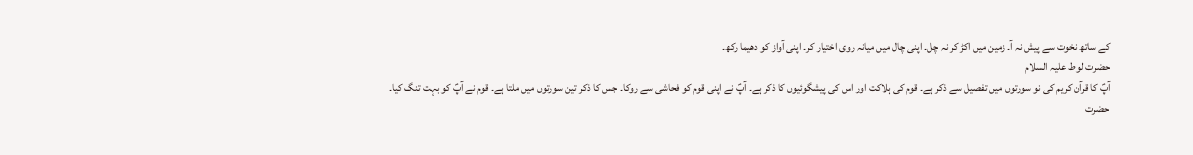کے ساتھ نخوت سے پیش نہ آ۔ زمین میں اکڑ کر نہ چل۔ اپنی چال میں میانہ روی اختیار کر۔ اپنی آواز کو دھیما رکھ۔
حضرت لوط علیہ السلام
آپؑ کا قرآن کریم کی نو سورتوں میں تفصیل سے ذکر ہے۔ قوم کی ہلاکت اور اس کی پیشگوئیوں کا ذکر ہے۔ آپؑ نے اپنی قوم کو فحاشی سے روکا۔ جس کا ذکر تین سورتوں میں ملتا ہے۔ قوم نے آپؑ کو بہت تنگ کیا۔
حضرت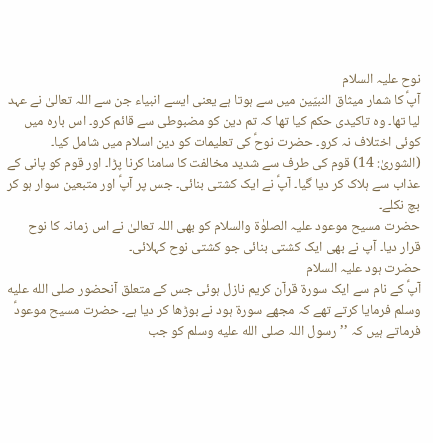نوح علیہ السلام
آپؑ کا شمار میثاق النبیّین میں سے ہوتا ہے یعنی ایسے انبیاء جن سے اللہ تعالیٰ نے عہد لیا تھا۔ وہ تاکیدی حکم کیا تھا کہ تم دین کو مضبوطی سے قائم کرو۔ اس بارہ میں کوئی اختلاف نہ کرو۔ حضرت نوحؑ کی تعلیمات کو دین اسلام میں شامل کیا۔ (الشوریٰ: 14) قوم کی طرف سے شدید مخالفت کا سامنا کرنا پڑا۔ اور قوم کو پانی کے عذاب سے ہلاک کر دیا گیا۔ آپؑ نے ایک کشتی بنائی۔ جس پر آپؑ اور متبعین سوار ہو کر بچ نکلے۔
حضرت مسیح موعود علیہ الصلوٰۃ والسلام کو بھی اللہ تعالیٰ نے اس زمانہ کا نوح قرار دیا۔ آپ نے بھی ایک کشتی بنائی جو کشتی نوح کہلائی۔
حضرت ہود علیہ السلام
آپؑ کے نام سے ایک سورۃ قرآن کریم نازل ہوئی جس کے متعلق آنحضور صلى الله عليه وسلم فرمایا کرتے تھے کہ مجھے سورۃ ہود نے بوڑھا کر دیا ہے۔ حضرت مسیح موعودؑ فرماتے ہیں کہ ’’رسول اللہ صلى الله عليه وسلم کو جب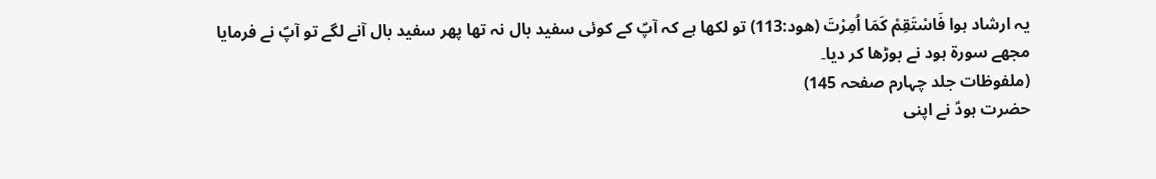یہ ارشاد ہوا فَاسْتَقِمْ کَمَا اُمِرْتَ (ھود:113) تو لکھا ہے کہ آپؐ کے کوئی سفید بال نہ تھا پھر سفید بال آنے لگے تو آپؐ نے فرمایا مجھے سورۃ ہود نے بوڑھا کر دیا۔
(ملفوظات جلد چہارم صفحہ 145)
حضرت ہودؑ نے اپنی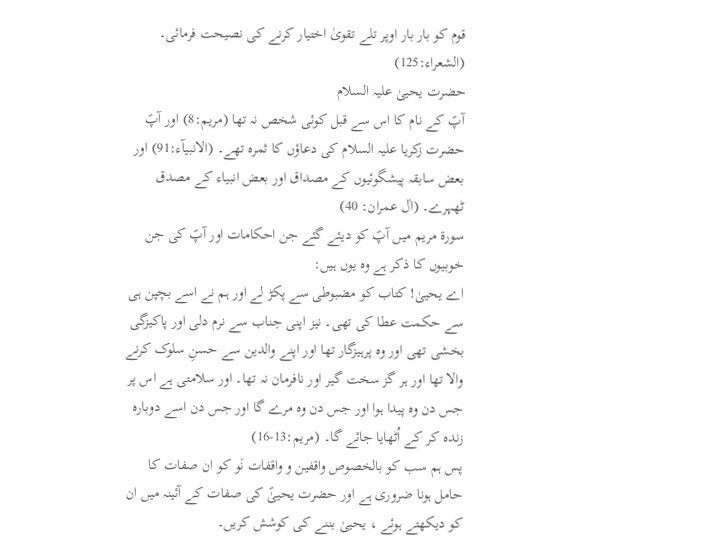قوم کو بار بار اوپر تلے تقویٰ اختیار کرنے کی نصیحت فرمائی۔
(الشعراء:125)
حضرت یحییٰ علیہ السلام
آپؑ کے نام کا اس سے قبل کوئی شخص نہ تھا (مریم:8) اور آپؑ حضرت زکریا علیہ السلام کی دعاؤں کا ثمرہ تھے۔ (الانبیآء:91) اور بعض سابقہ پیشگوئیوں کے مصداق اور بعض انبیاء کے مصدق ٹھہرے۔ (اٰل عمران: 40)
سورۃ مریم میں آپؑ کو دیئے گئے جن احکامات اور آپؑ کی جن خوبیوں کا ذکر ہے وہ یوں ہیں:
اے یحییٰ! کتاب کو مضبوطی سے پکڑ لے اور ہم نے اسے بچپن ہی سے حکمت عطا کی تھی۔ نیز اپنی جناب سے نرم دلی اور پاکیزگی بخشی تھی اور وہ پرہیزگار تھا اور اپنے والدین سے حسنِ سلوک کرنے والا تھا اور ہر گز سخت گیر اور نافرمان نہ تھا۔ اور سلامتی ہے اس پر جس دن وہ پیدا ہوا اور جس دن وہ مرے گا اور جس دن اسے دوبارہ زندہ کر کے اُٹھایا جائے گا۔ (مریم:13-16)
پس ہم سب کو بالخصوص واقفین و واقفات نَو کو ان صفات کا حامل ہونا ضروری ہے اور حضرت یحییٰؑ کی صفات کے آئینہ میں ان کو دیکھتے ہوئے ، یحییٰ بننے کی کوشش کریں۔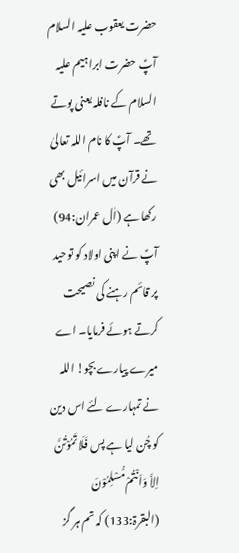حضرت یعقوب علیہ السلام
آپؑ حضرت ابراہیم علیہ السلام کے نافلہ یعنی پوتے تھے۔ آپؑ کا نام اللہ تعالیٰ نے قرآن میں اسرائیل بھی رکھا ہے (اٰل عمران:94) آپؑ نے اپنی اولاد کو توحید پر قائم رہنے کی نصیحت کرتے ہوئے فرمایا۔ اے میرے پیارے بچو! اللہ نے تمہارے لئے اس دین کو چُن لیا ہے پس فَلَا تَمُوْتُنَّ اِلاَّ وَاَنْتُمْ مُّسْلِمُوْنَ (البقرۃ:133) کہ تم ہر گز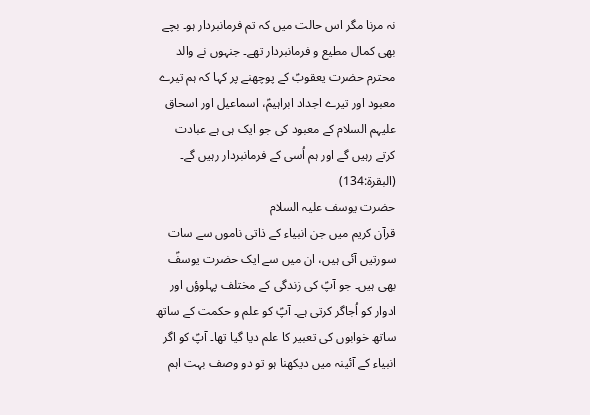نہ مرنا مگر اس حالت میں کہ تم فرمانبردار ہو۔ بچے بھی کمال مطیع و فرمانبردار تھے۔ جنہوں نے والد محترم حضرت یعقوبؑ کے پوچھنے پر کہا کہ ہم تیرے معبود اور تیرے اجداد ابراہیمؑ، اسماعیل اور اسحاق علیہم السلام کے معبود کی جو ایک ہی ہے عبادت کرتے رہیں گے اور ہم اُسی کے فرمانبردار رہیں گے۔ (البقرۃ:134)
حضرت یوسف علیہ السلام
قرآن کریم میں جن انبیاء کے ذاتی ناموں سے سات سورتیں آئی ہیں، ان میں سے ایک حضرت یوسفؑ بھی ہیں۔ جو آپؑ کی زندگی کے مختلف پہلوؤں اور ادوار کو اُجاگر کرتی ہے۔ آپؑ کو علم و حکمت کے ساتھ ساتھ خوابوں کی تعبیر کا علم دیا گیا تھا۔ آپؑ کو اگر انبیاء کے آئینہ میں دیکھنا ہو تو دو وصف بہت اہم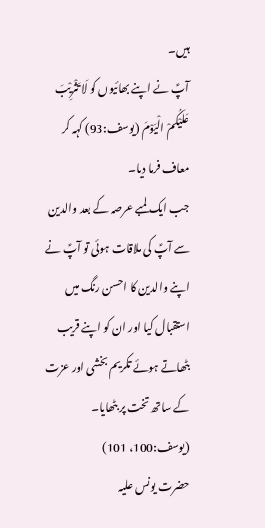ہیں۔
آپؑ نے اپنے بھائیوں کو لَا تَثْرِیْبَ عَلَیْکُمْ الْیَوْمَ (یوسف:93) کہہ کر معاف فرما دیا۔
جب ایک لمبے عرصہ کے بعد والدین سے آپؑ کی ملاقات ہوئی تو آپؑ نے اپنے والدین کا احسن رنگ میں استقبال کیا اور ان کو اپنے قریب بٹھاتے ہوئے تکریم بخشی اور عزت کے ساتھ تخت پر بٹھایا۔ (یوسف:100، 101)
حضرت یونس علیہ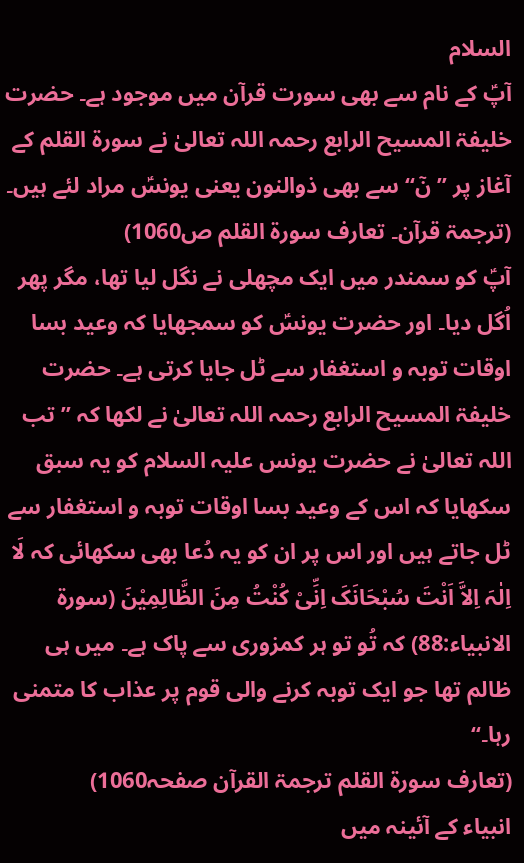السلام
آپؑ کے نام سے بھی سورت قرآن میں موجود ہے۔ حضرت خلیفۃ المسیح الرابع رحمہ اللہ تعالیٰ نے سورۃ القلم کے آغاز پر ’’نٓ‘‘ سے بھی ذوالنون یعنی یونسؑ مراد لئے ہیں۔
(ترجمۃ قرآن۔ تعارف سورۃ القلم ص1060)
آپؑ کو سمندر میں ایک مچھلی نے نگل لیا تھا، مگر پھر اُگل دیا۔ اور حضرت یونسؑ کو سمجھایا کہ وعید بسا اوقات توبہ و استغفار سے ٹل جایا کرتی ہے۔ حضرت خلیفۃ المسیح الرابع رحمہ اللہ تعالیٰ نے لکھا کہ ’’تب اللہ تعالیٰ نے حضرت یونس علیہ السلام کو یہ سبق سکھایا کہ اس کے وعید بسا اوقات توبہ و استغفار سے ٹل جاتے ہیں اور اس پر ان کو یہ دُعا بھی سکھائی کہ لَا اِلٰہَ اِلاَّ اَنْتَ سُبْحَانَکَ اِنِّیْ کُنْتُ مِنَ الظَّالِمِیْنَ (سورۃ الانبیاء:88) کہ تُو تو ہر کمزوری سے پاک ہے۔ میں ہی ظالم تھا جو ایک توبہ کرنے والی قوم پر عذاب کا متمنی رہا۔‘‘
(تعارف سورۃ القلم ترجمۃ القرآن صفحہ1060)
انبیاء کے آئینہ میں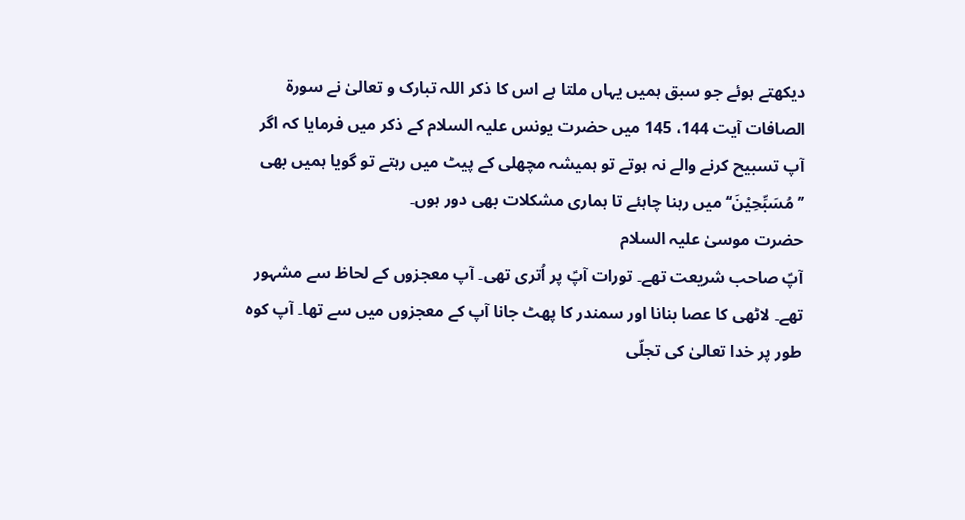دیکھتے ہوئے جو سبق ہمیں یہاں ملتا ہے اس کا ذکر اللہ تبارک و تعالیٰ نے سورۃ الصافات آیت 144، 145 میں حضرت یونس علیہ السلام کے ذکر میں فرمایا کہ اگر آپ تسبیح کرنے والے نہ ہوتے تو ہمیشہ مچھلی کے پیٹ میں رہتے تو گویا ہمیں بھی ’’مُسَبِّحِیْنَ‘‘ میں رہنا چاہئے تا ہماری مشکلات بھی دور ہوں۔
حضرت موسیٰ علیہ السلام
آپؑ صاحب شریعت تھے۔ تورات آپؑ پر اُتری تھی۔ آپ معجزوں کے لحاظ سے مشہور تھے۔ لاٹھی کا عصا بنانا اور سمندر کا پھٹ جانا آپ کے معجزوں میں سے تھا۔ آپ کوہ طور پر خدا تعالیٰ کی تجلّی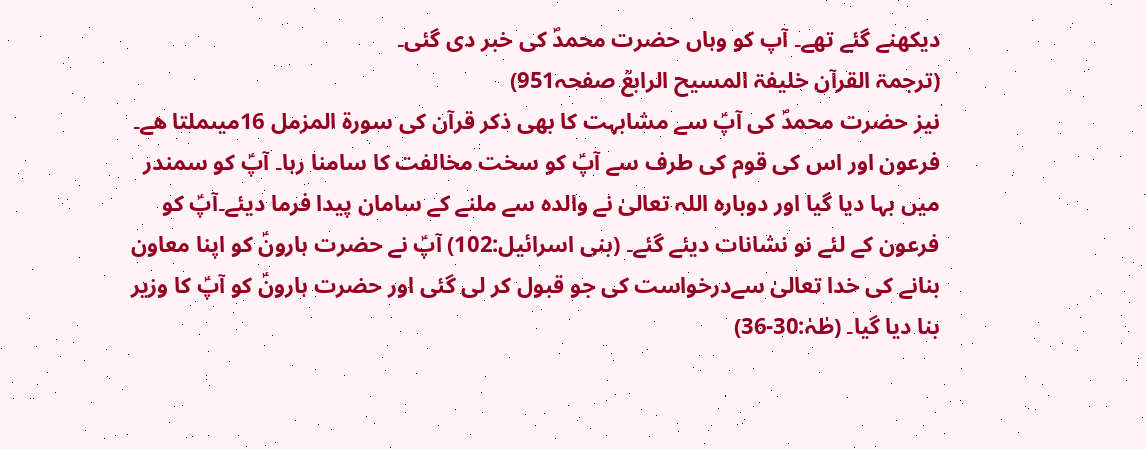دیکھنے گئے تھے۔ آپ کو وہاں حضرت محمدؐ کی خبر دی گئی۔
(ترجمۃ القرآن خلیفۃ المسیح الرابعؒ صفحہ951)
نیز حضرت محمدؐ کی آپؑ سے مشابہت کا بھی ذکر قرآن کی سورۃ المزمل 16میںملتا هے۔ فرعون اور اس کی قوم کی طرف سے آپؑ کو سخت مخالفت کا سامنا رہا۔ آپؑ کو سمندر میں بہا دیا گیا اور دوبارہ اللہ تعالیٰ نے والدہ سے ملنے کے سامان پیدا فرما دیئے۔آپؑ کو فرعون کے لئے نو نشانات دیئے گئے۔ (بنی اسرائیل:102) آپؑ نے حضرت ہارونؑ کو اپنا معاون بنانے کی خدا تعالیٰ سےدرخواست کی جو قبول کر لی گئی اور حضرت ہارونؑ کو آپؑ کا وزیر بنا دیا گیا۔ (طٰہٰ:30-36)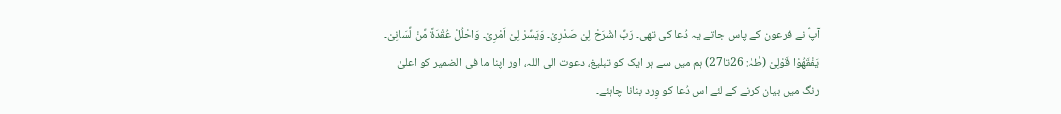آپؑ نے فرعون کے پاس جاتے یہ دُعا کی تھی۔ رَبِّ اشْرَحْ لِیْ صَدْرِیْ۔ وَیَسِّرْ لِیْ اَمْرِیْ۔ وَاحْلُلْ عُقْدَۃً مِّنْ لِّسَانِیْ۔ یَفْقَھُوْا قَوْلِیْ (طٰہٰ: 26تا27) ہم میں سے ہر ایک کو تبلیغ، دعوت الی اللہ، اور اپنا ما فی الضمیر کو اعلیٰ رنگ میں بیان کرنے کے لئے اس دُعا کو وِرد بنانا چاہئے۔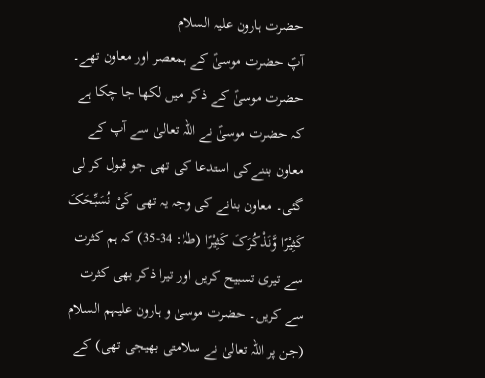حضرت ہارون علیہ السلام
آپؑ حضرت موسیٰؑ کے ہمعصر اور معاون تھے۔ حضرت موسیٰؑ کے ذکر میں لکھا جا چکا ہے کہ حضرت موسیٰؑ نے اللہ تعالیٰ سے آپ کے معاون بننےکی استدعا کی تھی جو قبول کر لی گئی۔ معاون بنانے کی وجہ یہ تھی کَیْ نُسَبِّحَکَ کَثِیْرًا وَّنَذْکُرَکَ کَثِیْرًا (طٰہٰ: 34-35) کہ ہم کثرت سے تیری تسبیح کریں اور تیرا ذکر بھی کثرت سے کریں۔ حضرت موسیٰ و ہارون علیہم السلام (جن پر اللہ تعالیٰ نے سلامتی بھیجی تھی) کے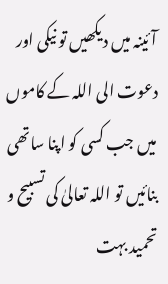آئینہ میں دیکھیں تو نیکی اور دعوت الی اللہ کے کاموں میں جب کسی کو اپنا ساتھی بنائیں تو اللہ تعالیٰ کی تسبیح و تحمید بہت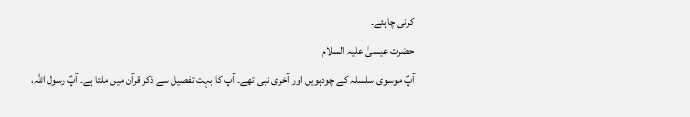کرنی چاہئے۔
حضرت عیسیٰ علیہ السلام
آپؑ موسوی سلسلہ کے چودہویں اور آخری نبی تھے۔ آپ کا بہت تفصیل سے ذکر قرآن میں ملتا ہے۔ آپؑ رسول اللہ،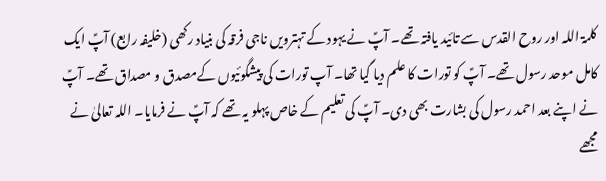کلمۃ اللہ اور روح القدس سے تائید یافتہ تھے۔ آپؑ نے یہود کے تہترویں ناجی فرقہ کی بنیاد رکھی (خلیفہ رابع) آپؑ ایک کامل موحد رسول تھے۔ آپؑ کو تورات کا علم دیا گیا تھا۔ آپ تورات کی پیشگوئیوں کےمصدق و مصداق تھے۔ آپؑ نے اپنے بعد احمد رسول کی بشارت بھی دی۔ آپؑ کی تعلیم کے خاص پہلو یہ تھے کہ آپؑ نے فرمایا۔ اللہ تعالیٰ نے مجھے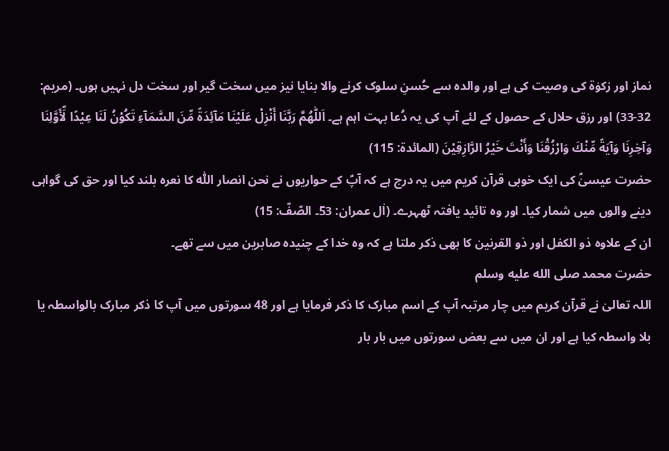نماز اور زکوٰۃ کی وصیت کی ہے اور والدہ سے حُسنِ سلوک کرنے والا بنایا نیز میں سخت گیر اور سخت دل نہیں ہوں۔ (مریم: 32-33) اور رزق حلال کے حصول کے لئے آپ کی یہ دُعا بہت اہم ہے۔ اَللّٰهُمَّ رَبَّنَا أَنْزِلْ عَلَيْنَا مَآئِدَةً مِّنَ السَّمَآءِ تَكُوْنُ لَنَا عِيْدًا لِّأَوَّلِنَا وَآخِرِنَا وَآيَةً مِّنْكَ وَارْزُقْنَا وَأَنْتَ خَيْرُ الرَّازِقِيْنَ (المائدة: 115)
حضرت عیسیٰؑ کی ایک خوبی قرآن کریم میں یہ درج ہے کہ آپؑ کے حواریوں نے نحن انصار اللّٰہ کا نعرہ بلند کیا اور حق کی گواہی دینے والوں میں شمار کیا۔ اور وہ تائید یافتہ ٹھہرے۔ (اٰل عمران: 53۔ الصّفّ: 15)
ان کے علاوہ ذو الکفل اور ذو القرنین کا بھی ذکر ملتا ہے کہ وہ خدا کے چنیده صابرین میں سے تھے۔
حضرت محمد صلى الله عليه وسلم
اللہ تعالیٰ نے قرآن کریم میں چار مرتبہ آپ کے اسم مبارک کا ذکر فرمایا ہے اور 48 سورتوں میں آپ کا ذکر مبارک بالواسطہ یا بلا واسطہ کیا ہے اور ان میں سے بعض سورتوں میں بار بار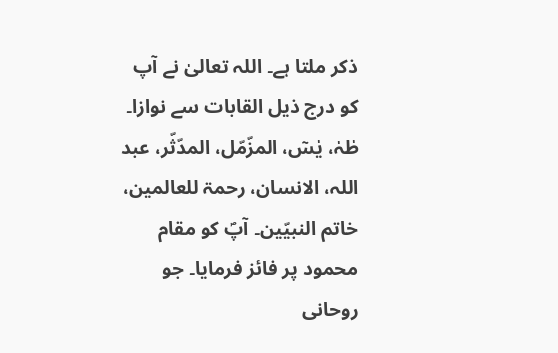ذکر ملتا ہے۔ اللہ تعالیٰ نے آپ کو درج ذیل القابات سے نوازا۔ طٰہٰ، یٰسٓ، المزّمّل، المدّثّر، عبد اللہ، الانسان، رحمۃ للعالمین، خاتم النبیّین۔ آپؐ کو مقام محمود پر فائز فرمایا۔ جو روحانی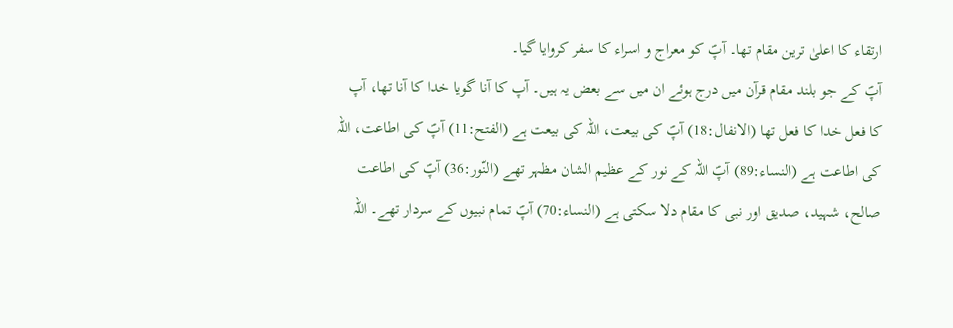ارتقاء کا اعلیٰ ترین مقام تھا۔ آپؐ کو معراج و اسراء کا سفر کروایا گیا۔
آپؐ کے جو بلند مقام قرآن میں درج ہوئے ان میں سے بعض یہ ہیں۔ آپ کا آنا گویا خدا کا آنا تھا، آپ کا فعل خدا کا فعل تھا (الانفال:18) آپؐ کی بیعت، اللہ کی بیعت ہے (الفتح:11) آپؐ کی اطاعت، اللہ کی اطاعت ہے (النساء:89) آپؐ اللہ کے نور کے عظیم الشان مظہر تھے (النّور:36) آپؐ کی اطاعت صالح، شہید، صدیق اور نبی کا مقام دلا سکتی ہے (النساء:70) آپؐ تمام نبیوں کے سردار تھے۔ اللہ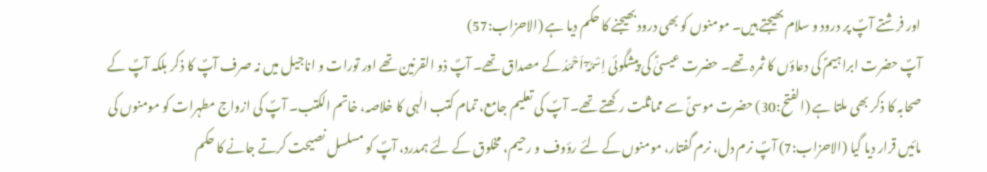اور فرشتے آپؐ پر درود و سلام بھیجتے ہیں۔ مومنوں کو بھی درود بھیجنے کا حکم دیا ہے (الاحزاب:57)
آپؐ حضرت ابراہیمؑ کی دعاؤں کا ثمرہ تھے۔ حضرت عیسیٰؑ کی پیشگوئی اِسْمُہٗٓ اَحْمَدُ کے مصداق تھے۔ آپؐ ذو القرنین تھے اور تورات و اناجیل میں نہ صرف آپؐ کا ذکر بلکہ آپؐ کے صحابہ کا ذکر بھی ملتا ہے (الفتح:30) حضرت موسیٰؑ سے مماثلت رکھتے تھے۔ آپؐ کی تعلیم جامع، تمام کتب الٰہی کا خلاصہ، خاتم الکتب۔ آپؐ کی ازواج مطہرات کو مومنوں کی مائیں قرار دیا گیا (الاحزاب:7) آپؐ نرم دل، نرم گفتار، مومنوں کے لئے رؤوف و رحیم، مخلوق کے لئے ہمدرد، آپؐ کو مسلسل نصیحت کرتے جانے کا حکم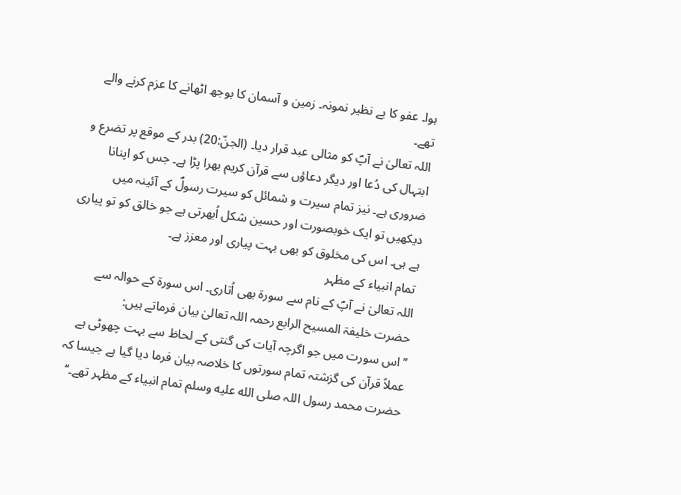ہوا۔ عفو کا بے نظیر نمونہ۔ زمین و آسمان کا بوجھ اٹھانے کا عزم کرنے والے تھے۔
اللہ تعالیٰ نے آپؐ کو مثالی عبد قرار دیا۔ (الجنّ:20) بدر کے موقع پر تضرع و ابتہال کی دُعا اور دیگر دعاؤں سے قرآن کریم بھرا پڑا ہے۔ جس کو اپنانا ضروری ہے۔ نیز تمام سیرت و شمائل کو سیرت رسولؐ کے آئینہ میں دیکھیں تو ایک خوبصورت اور حسین شکل اُبھرتی ہے جو خالق کو تو پیاری ہے ہی۔ اس کی مخلوق کو بھی بہت پیاری اور معزز ہے۔
تمام انبیاء کے مظہر
اللہ تعالیٰ نے آپؐ کے نام سے سورۃ بھی اُتاری۔ اس سورۃ کے حوالہ سے حضرت خلیفۃ المسیح الرابع رحمہ اللہ تعالیٰ بیان فرماتے ہیں:
’’اس سورت میں جو اگرچہ آیات کی گنتی کے لحاظ سے بہت چھوٹی ہے عملاً قرآن کی گزشتہ تمام سورتوں کا خلاصہ بیان فرما دیا گیا ہے جیسا کہ حضرت محمد رسول اللہ صلى الله عليه وسلم تمام انبیاء کے مظہر تھے۔‘‘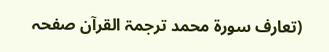(تعارف سورۃ محمد ترجمۃ القرآن صفحہ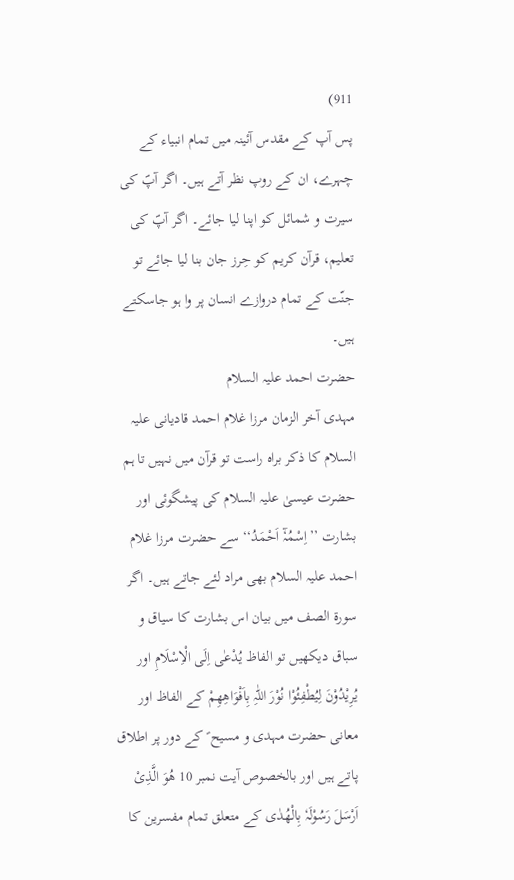911)
پس آپ کے مقدس آئینہ میں تمام انبیاء کے چہرے، ان کے روپ نظر آتے ہیں۔ اگر آپؐ کی سیرت و شمائل کو اپنا لیا جائے۔ اگر آپؐ کی تعلیم، قرآن کریم کو حِرز جان بنا لیا جائے تو جنّت کے تمام دروازے انسان پر وا ہو جاسکتے ہیں۔
حضرت احمد علیہ السلام
مہدی آخر الزمان مرزا غلام احمد قادیانی علیہ السلام کا ذکر براہ راست تو قرآن میں نہیں تا ہم حضرت عیسیٰ علیہ السلام کی پیشگوئی اور بشارت ’’اِسْمُہٗٓ اَحْمَدُ‘‘ سے حضرت مرزا غلام احمد علیہ السلام بھی مراد لئے جاتے ہیں۔ اگر سورۃ الصف میں بیان اس بشارت کا سیاق و سباق دیکھیں تو الفاظ یُدْعٰی اِلَی الْاِسْلَامِ اور یُرِیْدُوْنَ لِیُطْفِئُوْا نُوْرَ اللّٰہِ بِاَفْوَاھِھِمْ کے الفاظ اور معانی حضرت مہدی و مسیح ؑ کے دور پر اطلاق پاتے ہیں اور بالخصوص آیت نمبر 10 ھُوَ الَّذِیْ اَرْسَلَ رَسُوْلَہٗ بِالْھُدٰی کے متعلق تمام مفسرین کا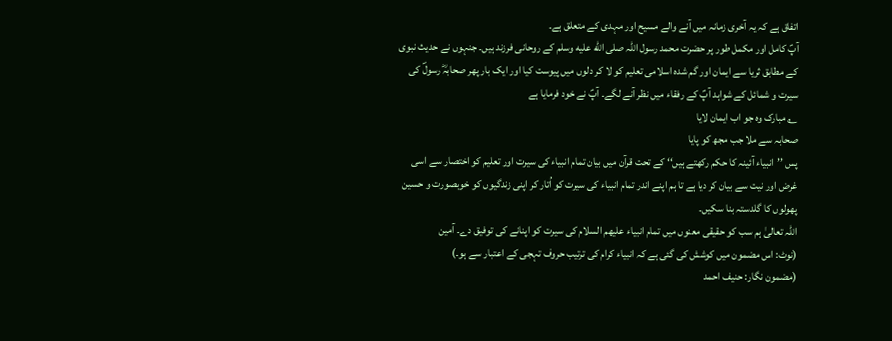اتفاق ہے کہ یہ آخری زمانہ میں آنے والے مسیح اور مہدی کے متعلق ہے۔
آپؑ کامل اور مکمل طور پر حضرت محمد رسول اللہ صلى الله عليه وسلم کے روحانی فرزند ہیں۔ جنہوں نے حدیث نبوی کے مطابق ثریا سے ایمان اور گم شدہ اسلامی تعلیم کو لا کر دلوں میں پیوست کیا اور ایک بار پھر صحابہؓ رسولؐ کی سیرت و شمائل کے شواہد آپؑ کے رفقاء میں نظر آنے لگے۔ آپؑ نے خود فرمایا ہے
؎ مبارک وہ جو اب ایمان لایا
صحابہ سے ملا جب مجھ کو پایا
پس ’’انبیاء آئینہ کا حکم رکھتے ہیں‘‘ کے تحت قرآن میں بیان تمام انبیاء کی سیرت اور تعلیم کو اختصار سے اسی غرض اور نیت سے بیان کر دیا ہے تا ہم اپنے اندر تمام انبیاء کی سیرت کو اُتار کر اپنی زندگیوں کو خوبصورت و حسین پھولوں کا گلدستہ بنا سکیں۔
اللہ تعالیٰ ہم سب کو حقیقی معنوں میں تمام انبیاء علیھم السلام کی سیرت کو اپنانے کی توفیق دے۔ آمین
(نوٹ: اس مضمون میں کوشش کی گئی ہے کہ انبیاء کرام کی ترتیب حروف تہجی کے اعتبار سے ہو۔)
(مضمون نگار: حنیف احمد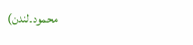محمود۔لندن)